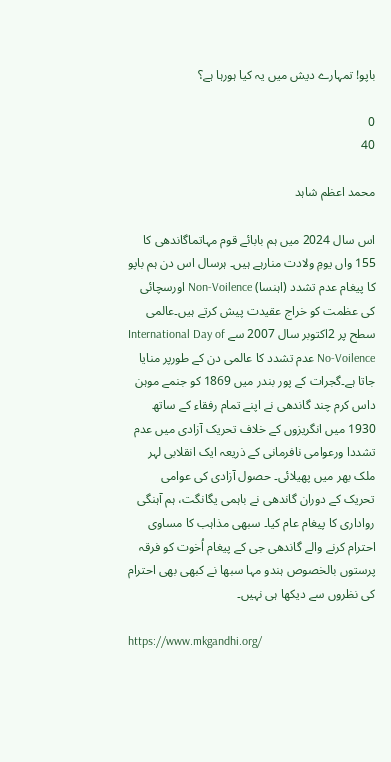باپو! تمہارے دیش میں یہ کیا ہورہا ہے؟

0
40

محمد اعظم شاہد

اس سال 2024 میں ہم بابائے قوم مہاتماگاندھی کا 155 واں یومِ ولادت منارہے ہیں۔ ہرسال اس دن ہم باپو کا پیغام عدم تشدد (اہنسا) Non-Voilence اورسچائی کی عظمت کو خراج عقیدت پیش کرتے ہیں۔عالمی سطح پر 2اکتوبر سال 2007 سے International Day of No-Voilence عدم تشدد کا عالمی دن کے طورپر منایا جاتا ہے۔گجرات کے پور بندر میں 1869 کو جنمے موہن داس کرم چند گاندھی نے اپنے تمام رفقاء کے ساتھ 1930 میں انگریزوں کے خلاف تحریک آزادی میں عدم تشددا ورعوامی نافرمانی کے ذریعہ ایک انقلابی لہر ملک بھر میں پھیلائی۔ حصول آزادی کی عوامی تحریک کے دوران گاندھی نے باہمی یگانگت، ہم آہنگی رواداری کا پیغام عام کیا۔ سبھی مذاہب کا مساوی احترام کرنے والے گاندھی جی کے پیغام اُخوت کو فرقہ پرستوں بالخصوص ہندو مہا سبھا نے کبھی بھی احترام کی نظروں سے دیکھا ہی نہیں۔

https://www.mkgandhi.org/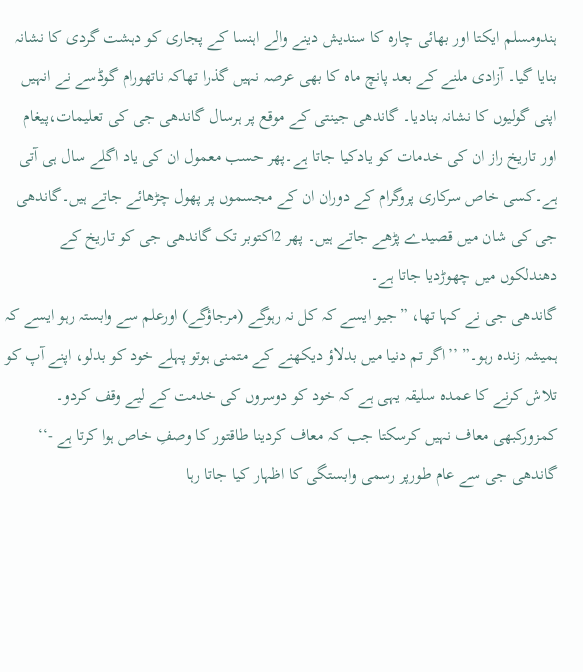ہندومسلم ایکتا اور بھائی چارہ کا سندیش دینے والے اہنسا کے پجاری کو دہشت گردی کا نشانہ بنایا گیا۔ آزادی ملنے کے بعد پانچ ماہ کا بھی عرصہ نہیں گذرا تھاکہ ناتھورام گوڈسے نے انہیں اپنی گولیوں کا نشانہ بنادیا۔ گاندھی جینتی کے موقع پر ہرسال گاندھی جی کی تعلیمات،پیغام اور تاریخ راز ان کی خدمات کو یادکیا جاتا ہے۔پھر حسب معمول ان کی یاد اگلے سال ہی آتی ہے۔کسی خاص سرکاری پروگرام کے دوران ان کے مجسموں پر پھول چڑھائے جاتے ہیں۔گاندھی جی کی شان میں قصیدے پڑھے جاتے ہیں۔ پھر 2اکتوبر تک گاندھی جی کو تاریخ کے دھندلکوں میں چھوڑدیا جاتا ہے۔
گاندھی جی نے کہا تھا، ”جیو ایسے کہ کل نہ رہوگے (مرجاؤگے) اورعلم سے وابستہ رہو ایسے کہ ہمیشہ زندہ رہو۔” ’’اگر تم دنیا میں بدلاؤ دیکھنے کے متمنی ہوتو پہلے خود کو بدلو، اپنے آپ کو تلاش کرنے کا عمدہ سلیقہ یہی ہے کہ خود کو دوسروں کی خدمت کے لیے وقف کردو۔ کمزورکبھی معاف نہیں کرسکتا جب کہ معاف کردینا طاقتور کا وصفِ خاص ہوا کرتا ہے -‘‘ گاندھی جی سے عام طورپر رسمی وابستگی کا اظہار کیا جاتا رہا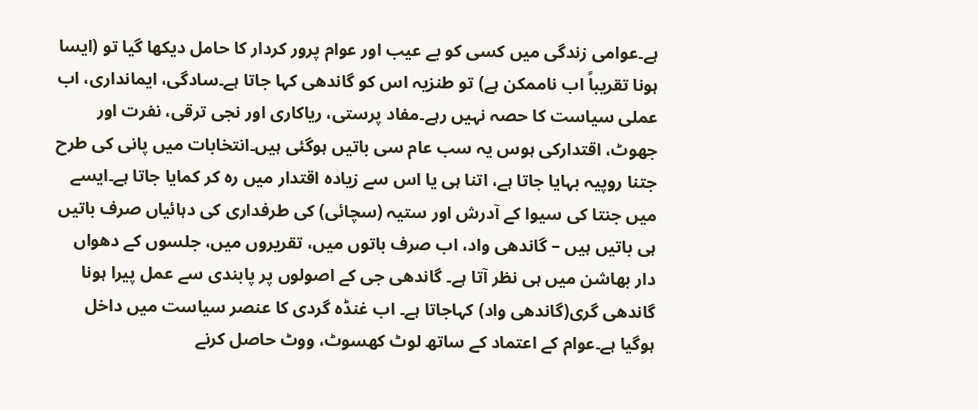ہے۔عوامی زندگی میں کسی کو بے عیب اور عوام پرور کردار کا حامل دیکھا گیا تو (ایسا ہونا تقریباً اب ناممکن ہے) تو طنزیہ اس کو گاندھی کہا جاتا ہے۔سادگی، ایمانداری، اب عملی سیاست کا حصہ نہیں رہے۔مفاد پرستی، ریاکاری اور نجی ترقی، نفرت اور جھوٹ، اقتدارکی ہوس یہ سب عام سی باتیں ہوگئی ہیں۔انتخابات میں پانی کی طرح جتنا روپیہ بہایا جاتا ہے، اتنا ہی یا اس سے زیادہ اقتدار میں رہ کر کمایا جاتا ہے۔ایسے میں جنتا کی سیوا کے آدرش اور ستیہ (سچائی) کی طرفداری کی دہائیاں صرف باتیں ہی باتیں ہیں – گاندھی واد، اب صرف باتوں میں، تقریروں میں، جلسوں کے دھواں دار بھاشن میں ہی نظر آتا ہے۔ گاندھی جی کے اصولوں پر پابندی سے عمل پیرا ہونا گاندھی گری(گاندھی واد) کہاجاتا ہے۔ اب غنڈہ گردی کا عنصر سیاست میں داخل ہوگیا ہے۔عوام کے اعتماد کے ساتھ لوٹ کھسوٹ، ووٹ حاصل کرنے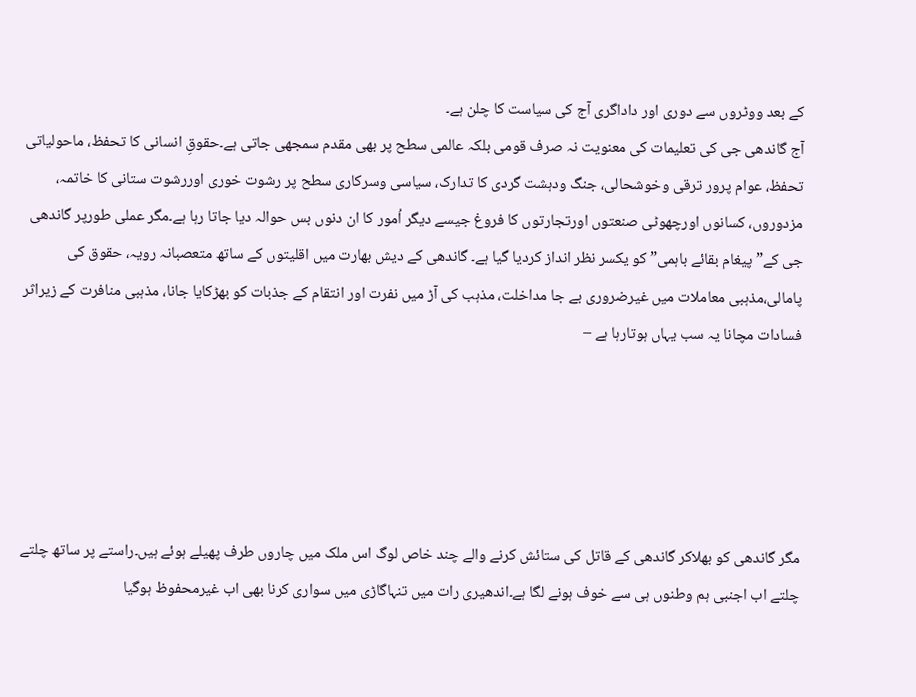کے بعد ووٹروں سے دوری اور داداگری آج کی سیاست کا چلن ہے۔
آج گاندھی جی کی تعلیمات کی معنویت نہ صرف قومی بلکہ عالمی سطح پر بھی مقدم سمجھی جاتی ہے۔حقوقِ انسانی کا تحفظ، ماحولیاتی تحفظ، عوام پرور ترقی وخوشحالی، جنگ ودہشت گردی کا تدارک، سیاسی وسرکاری سطح پر رشوت خوری اوررشوت ستانی کا خاتمہ، مزدوروں، کسانوں اورچھوٹی صنعتوں اورتجارتوں کا فروغ جیسے دیگر اُمور کا ان دنوں بس حوالہ دیا جاتا رہا ہے۔مگر عملی طورپر گاندھی جی کے” پیغام بقائے باہمی” کو یکسر نظر انداز کردیا گیا ہے۔ گاندھی کے دیش بھارت میں اقلیتوں کے ساتھ متعصبانہ رویہ، حقوق کی پامالی،مذہبی معاملات میں غیرضروری بے جا مداخلت، مذہب کی آڑ میں نفرت اور انتقام کے جذبات کو بھڑکایا جانا، مذہبی منافرت کے زیراثر فسادات مچانا یہ سب یہاں ہوتارہا ہے –





مگر گاندھی کو بھلاکر گاندھی کے قاتل کی ستائش کرنے والے چند خاص لوگ اس ملک میں چاروں طرف پھیلے ہوئے ہیں۔راستے پر ساتھ چلتے چلتے اب اجنبی ہم وطنوں ہی سے خوف ہونے لگا ہے۔اندھیری رات میں تنہاگاڑی میں سواری کرنا بھی اب غیرمحفوظ ہوگیا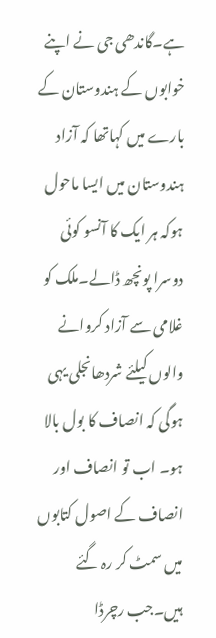ہے۔گاندھی جی نے اپنے خوابوں کے ہندوستان کے بارے میں کہاتھا کہ آزاد ہندوستان میں ایسا ماحول ہوکہ ہر ایک کا آنسو کوئی دوسرا پونچھ ڈالے۔ملک کو غلامی سے آزاد کروانے والوں کیلئے شردھانجلی یہی ہوگی کہ انصاف کا بول بالا ہو۔ اب تو انصاف اور انصاف کے اصول کتابوں میں سمٹ کر رہ گئے ہیں۔جب رچرڈا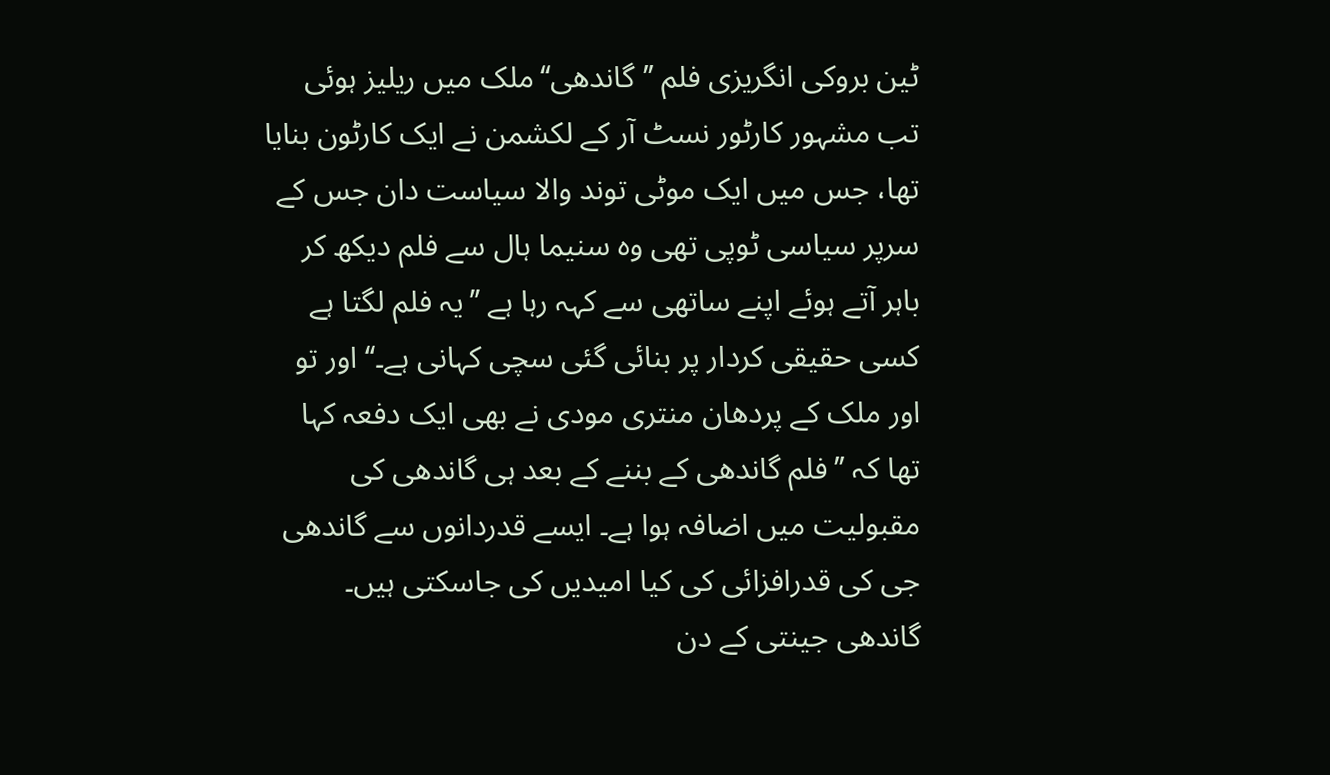ٹین بروکی انگریزی فلم ’’گاندھی‘‘ملک میں ریلیز ہوئی تب مشہور کارٹور نسٹ آر کے لکشمن نے ایک کارٹون بنایا تھا، جس میں ایک موٹی توند والا سیاست دان جس کے سرپر سیاسی ٹوپی تھی وہ سنیما ہال سے فلم دیکھ کر باہر آتے ہوئے اپنے ساتھی سے کہہ رہا ہے ’’یہ فلم لگتا ہے کسی حقیقی کردار پر بنائی گئی سچی کہانی ہے۔‘‘ اور تو اور ملک کے پردھان منتری مودی نے بھی ایک دفعہ کہا تھا کہ ’’فلم گاندھی کے بننے کے بعد ہی گاندھی کی مقبولیت میں اضافہ ہوا ہے۔ ایسے قدردانوں سے گاندھی جی کی قدرافزائی کی کیا امیدیں کی جاسکتی ہیں۔
گاندھی جینتی کے دن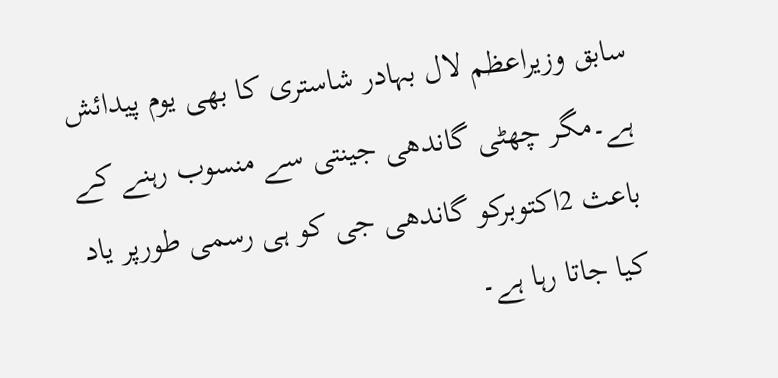سابق وزیراعظم لال بہادر شاستری کا بھی یوم پیدائش ہے۔مگر چھٹی گاندھی جینتی سے منسوب رہنے کے باعث 2اکتوبرکو گاندھی جی کو ہی رسمی طورپر یاد کیا جاتا رہا ہے۔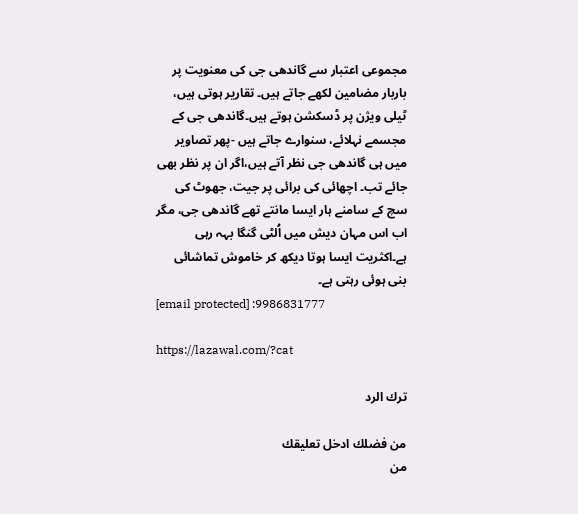مجموعی اعتبار سے گاندھی جی کی معنویت پر باربار مضامین لکھے جاتے ہیں۔ تقاریر ہوتی ہیں، ٹیلی ویژن پر ڈسکشن ہوتے ہیں۔گاندھی جی کے مجسمے نہلائے، سنوارے جاتے ہیں -پھر تصاویر میں ہی گاندھی جی نظر آتے ہیں،اگر ان پر نظر بھی جائے تب۔ اچھائی کی برائی پر جیت، جھوٹ کی سچ کے سامنے ہار ایسا مانتے تھے گاندھی جی، مگر اب اس مہان دیش میں اُلٹی گنگا بہہ رہی ہے۔اکثریت ایسا ہوتا دیکھ کر خاموش تماشائی بنی ہوئی رہتی ہے۔
[email protected] :9986831777

https://lazawal.com/?cat

ترك الرد

من فضلك ادخل تعليقك
من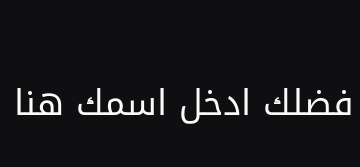فضلك ادخل اسمك هنا